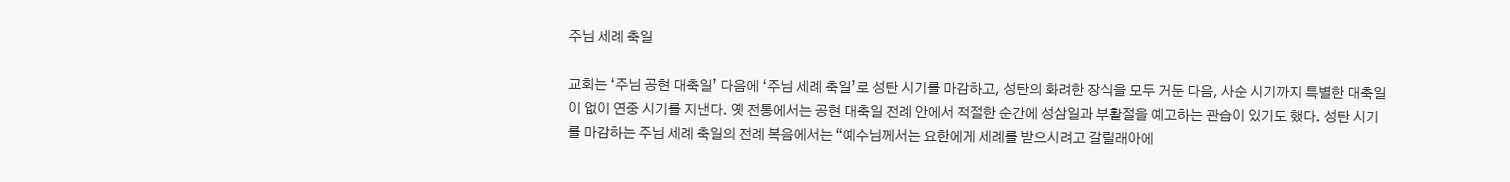주님 세례 축일

교회는 ‘주님 공현 대축일’ 다음에 ‘주님 세례 축일’로 성탄 시기를 마감하고, 성탄의 화려한 장식을 모두 거둔 다음, 사순 시기까지 특별한 대축일이 없이 연중 시기를 지낸다. 옛 전통에서는 공현 대축일 전례 안에서 적절한 순간에 성삼일과 부활절을 예고하는 관습이 있기도 했다. 성탄 시기를 마감하는 주님 세례 축일의 전례 복음에서는 “예수님께서는 요한에게 세례를 받으시려고 갈릴래아에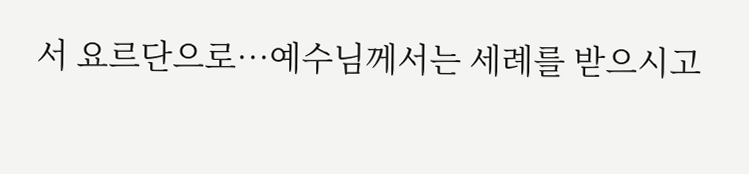서 요르단으로…예수님께서는 세례를 받으시고